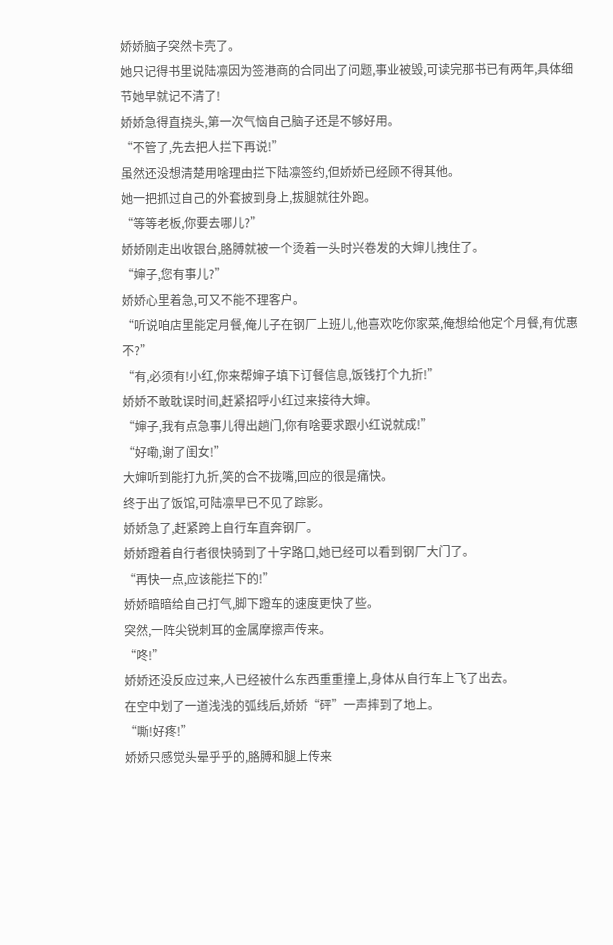娇娇脑子突然卡壳了。
她只记得书里说陆凛因为签港商的合同出了问题,事业被毁,可读完那书已有两年,具体细节她早就记不清了!
娇娇急得直挠头,第一次气恼自己脑子还是不够好用。
“不管了,先去把人拦下再说!”
虽然还没想清楚用啥理由拦下陆凛签约,但娇娇已经顾不得其他。
她一把抓过自己的外套披到身上,拔腿就往外跑。
“等等老板,你要去哪儿?”
娇娇刚走出收银台,胳膊就被一个烫着一头时兴卷发的大婶儿拽住了。
“婶子,您有事儿?”
娇娇心里着急,可又不能不理客户。
“听说咱店里能定月餐,俺儿子在钢厂上班儿,他喜欢吃你家菜,俺想给他定个月餐,有优惠不?”
“有,必须有!小红,你来帮婶子填下订餐信息,饭钱打个九折!”
娇娇不敢耽误时间,赶紧招呼小红过来接待大婶。
“婶子,我有点急事儿得出趟门,你有啥要求跟小红说就成!”
“好嘞,谢了闺女!”
大婶听到能打九折,笑的合不拢嘴,回应的很是痛快。
终于出了饭馆,可陆凛早已不见了踪影。
娇娇急了,赶紧跨上自行车直奔钢厂。
娇娇蹬着自行者很快骑到了十字路口,她已经可以看到钢厂大门了。
“再快一点,应该能拦下的!”
娇娇暗暗给自己打气,脚下蹬车的速度更快了些。
突然,一阵尖锐刺耳的金属摩擦声传来。
“咚!”
娇娇还没反应过来,人已经被什么东西重重撞上,身体从自行车上飞了出去。
在空中划了一道浅浅的弧线后,娇娇“砰”一声摔到了地上。
“嘶!好疼!”
娇娇只感觉头晕乎乎的,胳膊和腿上传来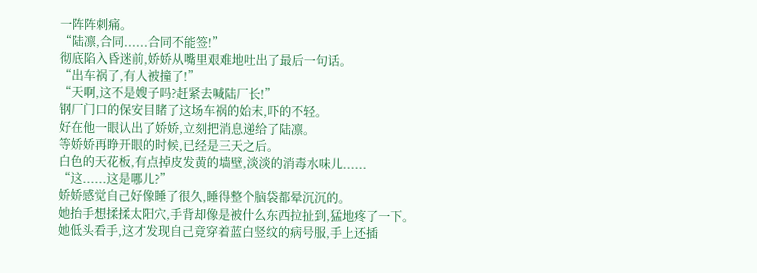一阵阵刺痛。
“陆凛,合同......合同不能签!”
彻底陷入昏迷前,娇娇从嘴里艰难地吐出了最后一句话。
“出车祸了,有人被撞了!”
“天啊,这不是嫂子吗?赶紧去喊陆厂长!”
钢厂门口的保安目睹了这场车祸的始末,吓的不轻。
好在他一眼认出了娇娇,立刻把消息递给了陆凛。
等娇娇再睁开眼的时候,已经是三天之后。
白色的天花板,有点掉皮发黄的墙壁,淡淡的消毒水味儿......
“这......这是哪儿?”
娇娇感觉自己好像睡了很久,睡得整个脑袋都晕沉沉的。
她抬手想揉揉太阳穴,手背却像是被什么东西拉扯到,猛地疼了一下。
她低头看手,这才发现自己竟穿着蓝白竖纹的病号服,手上还插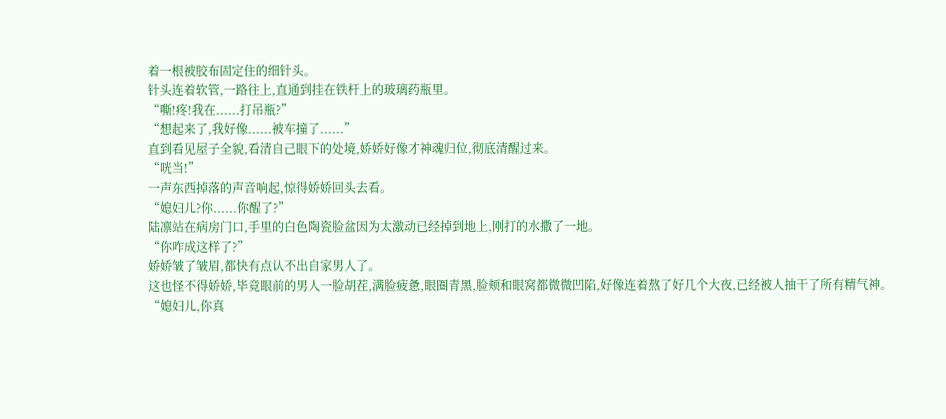着一根被胶布固定住的细针头。
针头连着软管,一路往上,直通到挂在铁杆上的玻璃药瓶里。
“嘶!疼!我在......打吊瓶?”
“想起来了,我好像......被车撞了......”
直到看见屋子全貌,看清自己眼下的处境,娇娇好像才神魂归位,彻底清醒过来。
“咣当!”
一声东西掉落的声音响起,惊得娇娇回头去看。
“媳妇儿?你......你醒了?”
陆凛站在病房门口,手里的白色陶瓷脸盆因为太激动已经掉到地上,刚打的水撒了一地。
“你咋成这样了?”
娇娇皱了皱眉,都快有点认不出自家男人了。
这也怪不得娇娇,毕竟眼前的男人一脸胡茬,满脸疲惫,眼圈青黑,脸颊和眼窝都微微凹陷,好像连着熬了好几个大夜,已经被人抽干了所有精气神。
“媳妇儿,你真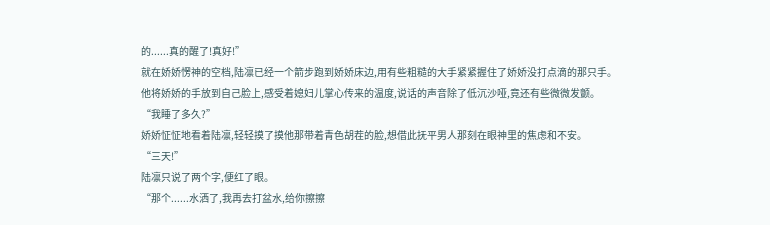的......真的醒了!真好!”
就在娇娇愣神的空档,陆凛已经一个箭步跑到娇娇床边,用有些粗糙的大手紧紧握住了娇娇没打点滴的那只手。
他将娇娇的手放到自己脸上,感受着媳妇儿掌心传来的温度,说话的声音除了低沉沙哑,竟还有些微微发颤。
“我睡了多久?”
娇娇怔怔地看着陆凛,轻轻摸了摸他那带着青色胡茬的脸,想借此抚平男人那刻在眼神里的焦虑和不安。
“三天!”
陆凛只说了两个字,便红了眼。
“那个......水洒了,我再去打盆水,给你擦擦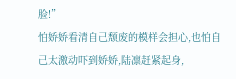脸!”
怕娇娇看清自己颓废的模样会担心,也怕自己太激动吓到娇娇,陆凛赶紧起身,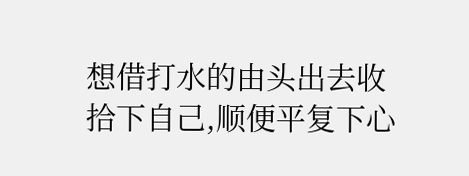想借打水的由头出去收拾下自己,顺便平复下心